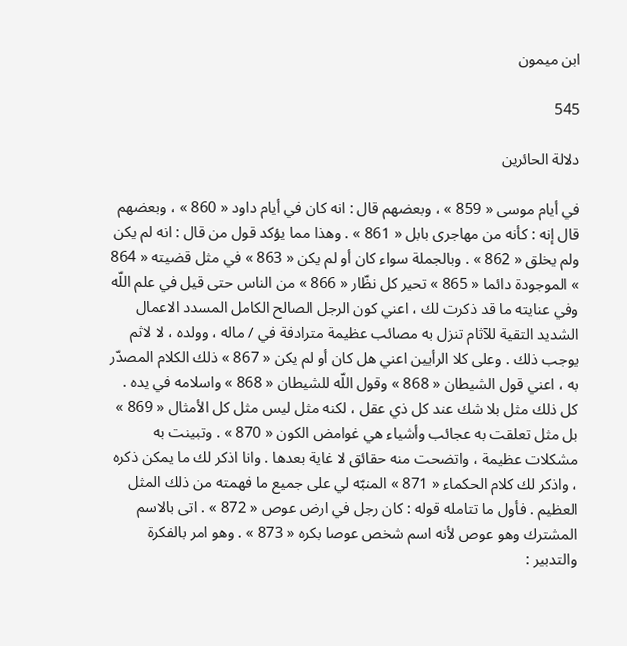ابن ميمون

545

دلالة الحائرين

في أيام موسى « 859 » ، وبعضهم قال : انه كان في أيام داود « 860 » ، وبعضهم قال إنه : كأنه من مهاجرى بابل « 861 » . وهذا مما يؤكد قول من قال : انه لم يكن ولم يخلق « 862 » . وبالجملة سواء كان أو لم يكن « 863 » في مثل قضيته « 864 » الموجودة دائما « 865 » تحير كل نظّار « 866 » من الناس حتى قيل في علم اللّه وفي عنايته ما قد ذكرت لك ، اعني كون الرجل الصالح الكامل المسدد الاعمال الشديد التقية للآثام تنزل به مصائب عظيمة مترادفة في / ماله ، وولده ، لا لاثم يوجب ذلك . وعلى كلا الرأيين اعني هل كان أو لم يكن « 867 » ذلك الكلام المصدّر به ، اعني قول الشيطان « 868 » وقول اللّه للشيطان « 868 » واسلامه في يده . كل ذلك مثل بلا شك عند كل ذي عقل ، لكنه مثل ليس مثل كل الأمثال « 869 » بل مثل تعلقت به عجائب وأشياء هي غوامض الكون « 870 » . وتبينت به مشكلات عظيمة ، واتضحت منه حقائق لا غاية بعدها . وانا اذكر لك ما يمكن ذكره ، واذكر لك كلام الحكماء « 871 » المنبّه لي على جميع ما فهمته من ذلك المثل العظيم . فأول ما تتامله قوله : كان رجل في ارض عوص « 872 » . اتى بالاسم المشترك وهو عوص لأنه اسم شخص عوصا بكره « 873 » . وهو امر بالفكرة والتدبير :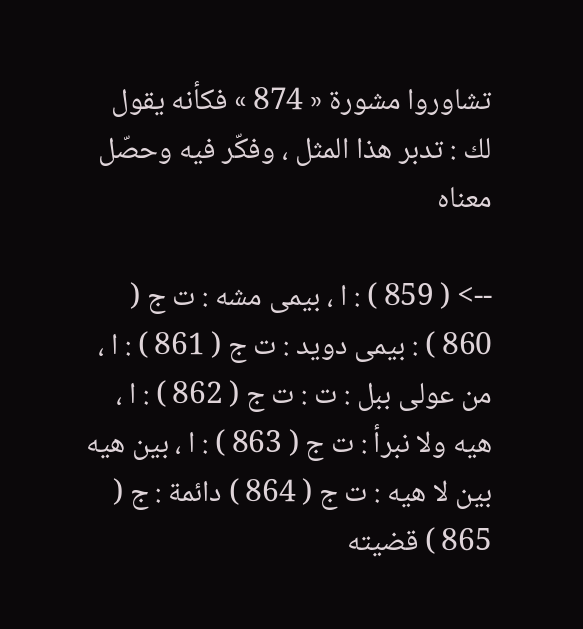تشاوروا مشورة « 874 » فكأنه يقول لك : تدبر هذا المثل ، وفكّر فيه وحصّل معناه

--> ( 859 ) : ا ، بيمى مشه : ت ج ( 860 ) : بيمى دويد : ت ج ( 861 ) : ا ، من عولى ببل : ت : ت ج ( 862 ) : ا ، هيه ولا نبرأ : ت ج ( 863 ) : ا ، بين هيه بين لا هيه : ت ج ( 864 ) دائمة : ج ( 865 ) قضيته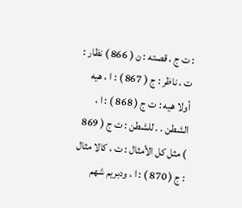: ت ج ، قصته : ن ( 866 ) نظار : ت ، ناظر : ج ( 867 ) : ا ، هيه أولا هيه : ت ج ( 868 ) : ا ، الشطن . . للشطن : ت ج ( 869 ) مثل كل الأمثال : ت ، كالا مثال : ج ( 870 ) : ا ، ودبريم شهم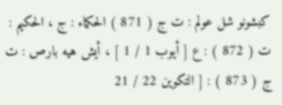كبشونو شل عولم : ت ج ( 871 ) الحكماء : ج ، الحكيم : ت ( 872 ) : ع [ أيوب 1 / 1 ] ، أيش هيه بارص : ت ج ( 873 ) : [ التكوين 22 / 21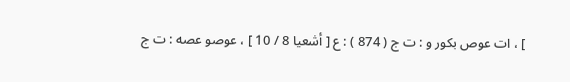] ، ات عوص بكور و : ت ج ( 874 ) : ع [ أشعيا 8 / 10 ] ، عوصو عصه : ت ج